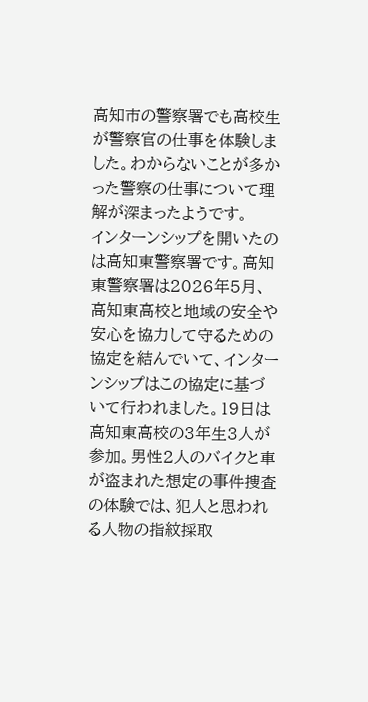高知市の警察署でも高校生が警察官の仕事を体験しました。わからないことが多かった警察の仕事について理解が深まったようです。
インターンシップを開いたのは高知東警察署です。高知東警察署は2026年5月、高知東高校と地域の安全や安心を協力して守るための協定を結んでいて、インターンシップはこの協定に基づいて行われました。19日は高知東高校の3年生3人が参加。男性2人のバイクと車が盗まれた想定の事件捜査の体験では、犯人と思われる人物の指紋採取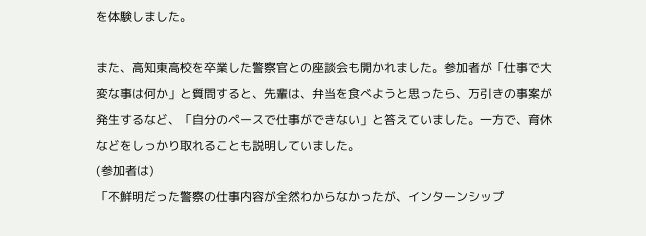を体験しました。

また、高知東高校を卒業した警察官との座談会も開かれました。参加者が「仕事で大変な事は何か」と質問すると、先輩は、弁当を食べようと思ったら、万引きの事案が発生するなど、「自分のペースで仕事ができない」と答えていました。一方で、育休などをしっかり取れることも説明していました。
(参加者は)
「不鮮明だった警察の仕事内容が全然わからなかったが、インターンシップ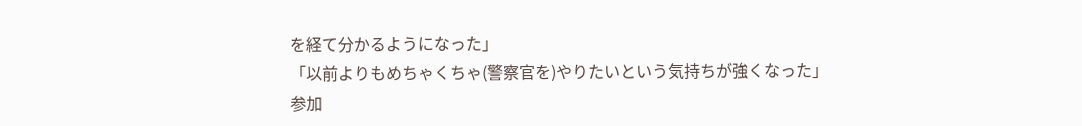を経て分かるようになった」
「以前よりもめちゃくちゃ(警察官を)やりたいという気持ちが強くなった」
参加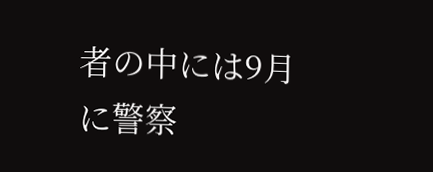者の中には9月に警察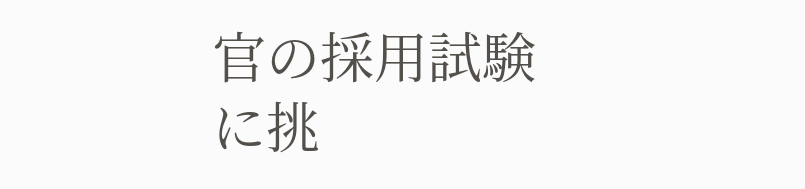官の採用試験に挑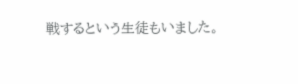戦するという生徒もいました。